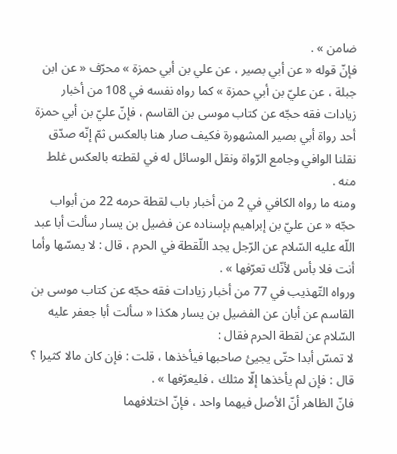ضامن » .
فإنّ قوله « عن أبي بصير ، عن علي بن أبي حمزة » محرّف « عن ابن جبلة ، عن عليّ بن أبي حمزة » كما رواه نفسه في 108 من أخبار زيادات فقه حجّه عن كتاب موسى بن القاسم ، فإنّ عليّ بن أبي حمزة أحد رواة أبي بصير المشهورة فكيف صار هنا بالعكس ثمّ إنّه صدّق نقلنا الوافي وجامع الرّواة ونقل الوسائل له في لقطته بالعكس غلط منه .
ومنه ما رواه الكافي في 2 من أخبار باب لقطة حرمه 22 من أبواب حجّه « عن عليّ بن إبراهيم بإسناده عن فضيل بن يسار سألت أبا عبد اللّه عليه السّلام عن الرّجل يجد اللّقطة في الحرم ، قال : لا يمسّها وأما أنت فلا بأس لأنّك تعرّفها » .
ورواه التّهذيب في 77 من أخبار زيادات فقه حجّه عن كتاب موسى بن القاسم عن أبان عن الفضيل بن يسار هكذا « سألت أبا جعفر عليه السّلام عن لقطة الحرم فقال :
لا تمسّ أبدا حتّى يجيئ صاحبها فيأخذها ، قلت : فإن كان مالا كثيرا ؟ قال : فإن لم يأخذها إلّا مثلك ، فليعرّفها » .
فانّ الظاهر أنّ الأصل فيهما واحد ، فإنّ اختلافهما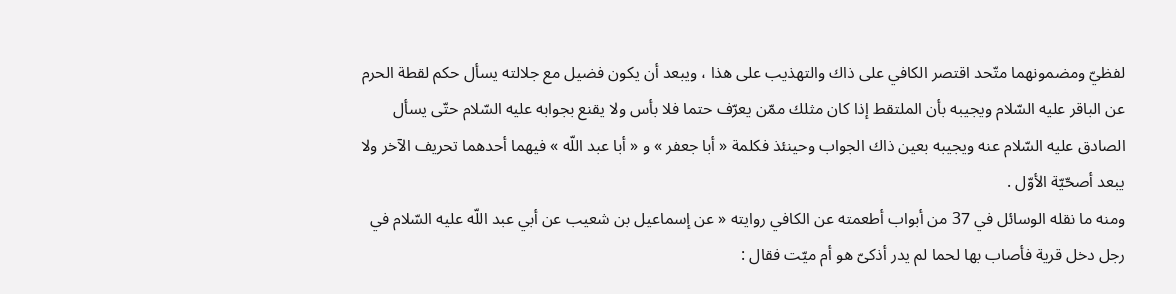لفظيّ ومضمونهما متّحد اقتصر الكافي على ذاك والتهذيب على هذا ، ويبعد أن يكون فضيل مع جلالته يسأل حكم لقطة الحرم عن الباقر عليه السّلام ويجيبه بأن الملتقط إذا كان مثلك ممّن يعرّف حتما فلا بأس ولا يقنع بجوابه عليه السّلام حتّى يسأل الصادق عليه السّلام عنه ويجيبه بعين ذاك الجواب وحينئذ فكلمة « أبا جعفر » و « أبا عبد اللّه » فيهما أحدهما تحريف الآخر ولا يبعد أصحّيّة الأوّل .
ومنه ما نقله الوسائل في 37 من أبواب أطعمته عن الكافي روايته « عن إسماعيل بن شعيب عن أبي عبد اللّه عليه السّلام في رجل دخل قرية فأصاب بها لحما لم يدر أذكىّ هو أم ميّت فقال :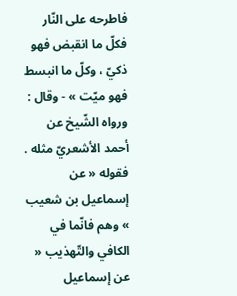فاطرحه على النّار فكلّ ما انقبض فهو ذكيّ ، وكلّ ما انبسط فهو ميّت » - وقال : ورواه الشّيخ عن أحمد الأشعريّ مثله .
فقوله « عن إسماعيل بن شعيب » وهم فانّما في الكافي والتّهذيب « عن إسماعيل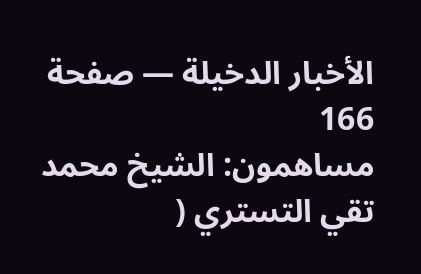الأخبار الدخيلة — صفحة 166
مساهمون: الشيخ محمد تقي التستري (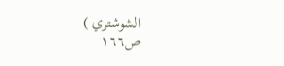الشوشتري )
ص١٦٦